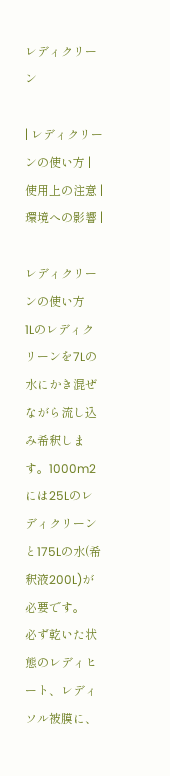レディクリーン

| レディクリーンの使い方 | 使用上の注意 | 環境への影響 |

レディクリーンの使い方
1Lのレディクリーンを7Lの水にかき混ぜながら流し込み希釈します。1000m2には25Lのレディクリーンと175Lの水(希釈液200L)が必要です。
必ず乾いた状態のレディヒート、レディソル被膜に、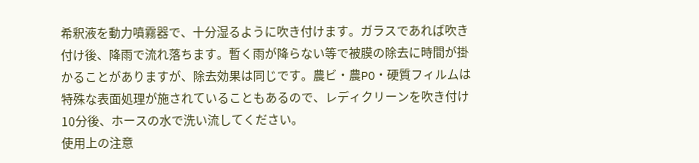希釈液を動力噴霧器で、十分湿るように吹き付けます。ガラスであれば吹き付け後、降雨で流れ落ちます。暫く雨が降らない等で被膜の除去に時間が掛かることがありますが、除去効果は同じです。農ビ・農PO・硬質フィルムは特殊な表面処理が施されていることもあるので、レディクリーンを吹き付け10分後、ホースの水で洗い流してください。
使用上の注意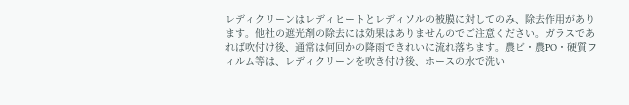レディクリーンはレディヒートとレディソルの被膜に対してのみ、除去作用があります。他社の遮光剤の除去には効果はありませんのでご注意ください。ガラスであれば吹付け後、通常は何回かの降雨できれいに流れ落ちます。農ビ・農PO・硬質フィルム等は、レディクリーンを吹き付け後、ホースの水で洗い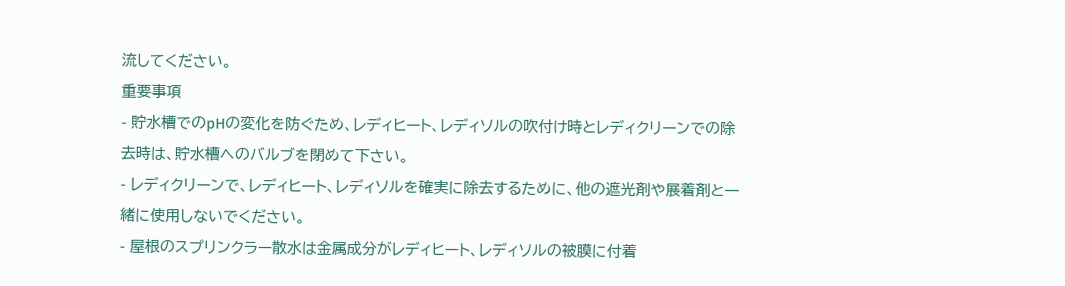流してください。
重要事項
- 貯水槽でのpHの変化を防ぐため、レディヒート、レディソルの吹付け時とレディクリーンでの除去時は、貯水槽へのバルブを閉めて下さい。
- レディクリーンで、レディヒート、レディソルを確実に除去するために、他の遮光剤や展着剤と一緒に使用しないでください。
- 屋根のスプリンクラー散水は金属成分がレディヒート、レディソルの被膜に付着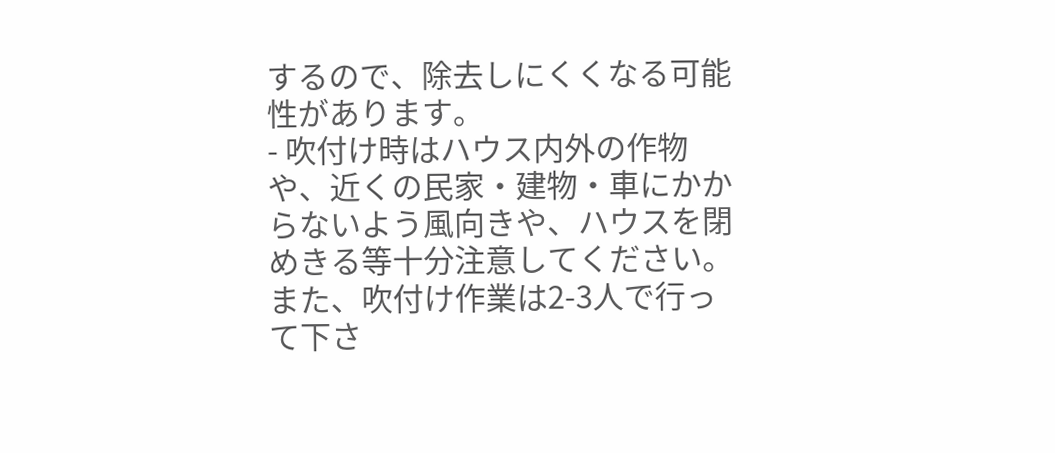するので、除去しにくくなる可能性があります。
- 吹付け時はハウス内外の作物や、近くの民家・建物・車にかからないよう風向きや、ハウスを閉めきる等十分注意してください。また、吹付け作業は2-3人で行って下さ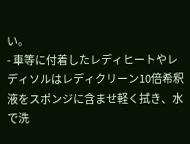い。
- 車等に付着したレディヒートやレディソルはレディクリーン10倍希釈液をスポンジに含ませ軽く拭き、水で洗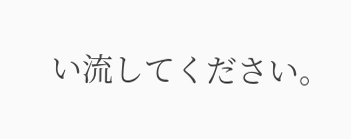い流してください。